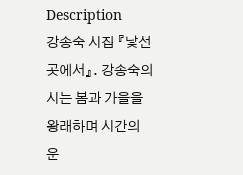Description
강송숙 시집 『낯선곳에서』. 강송숙의 시는 봄과 가을을 왕래하며 시간의 운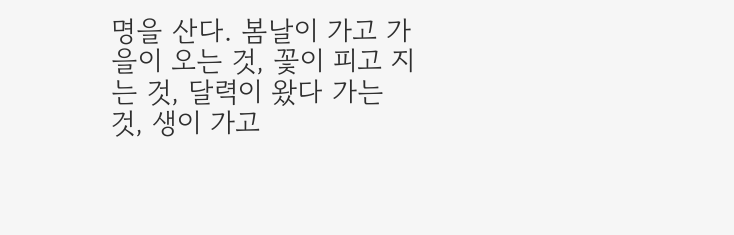명을 산다. 봄날이 가고 가을이 오는 것, 꽃이 피고 지는 것, 달력이 왔다 가는 것, 생이 가고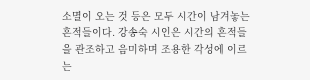소멸이 오는 것 등은 모두 시간이 남겨놓는 흔적들이다. 강송숙 시인은 시간의 흔적들을 관조하고 음미하며 조용한 각성에 이르는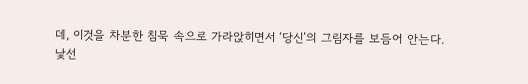데, 이것을 차분한 침묵 속으로 가라앉히면서 ‘당신’의 그림자를 보듬어 안는다.
낯선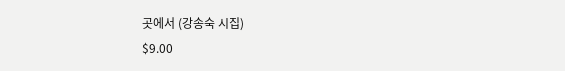곳에서 (강송숙 시집)
$9.00